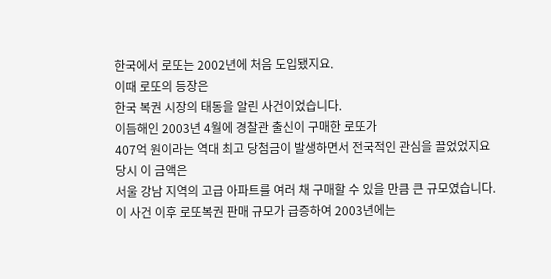한국에서 로또는 2002년에 처음 도입됐지요.
이때 로또의 등장은
한국 복권 시장의 태동을 알린 사건이었습니다.
이듬해인 2003년 4월에 경찰관 출신이 구매한 로또가
407억 원이라는 역대 최고 당첨금이 발생하면서 전국적인 관심을 끌었었지요
당시 이 금액은
서울 강남 지역의 고급 아파트를 여러 채 구매할 수 있을 만큼 큰 규모였습니다.
이 사건 이후 로또복권 판매 규모가 급증하여 2003년에는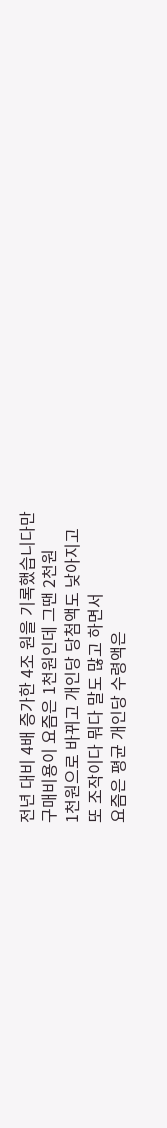전년 대비 4배 증가한 4조 원을 기록했습니다만
구매비용이 요즘은 1천원인데 그땐 2천원
1천원으로 바뀌고 개인당 당첨액도 낮아지고
또 조작이다 뭐다 말도 많고 하면서
요즘은 평균 개인당 수령액은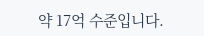약 17억 수준입니다.